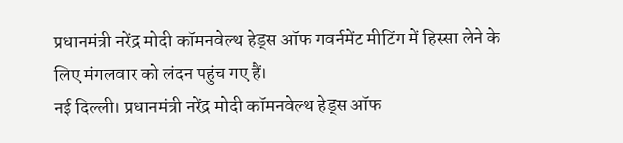प्रधानमंत्री नरेंद्र मोदी कॉमनवेल्थ हेड्स ऑफ गवर्नमेंट मीटिंग में हिस्सा लेने के लिए मंगलवार को लंदन पहुंच गए हैं।
नई दिल्ली। प्रधानमंत्री नरेंद्र मोदी कॉमनवेल्थ हेड्स ऑफ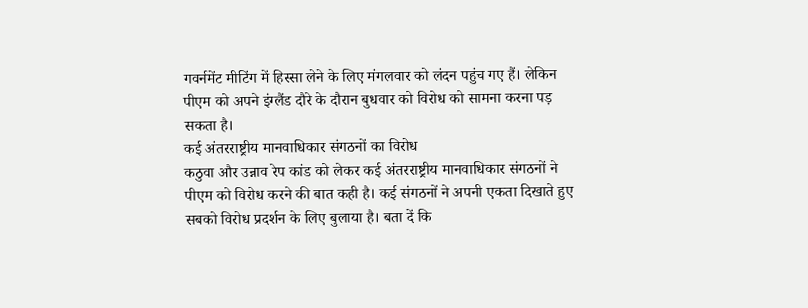गवर्नमेंट मीटिंग में हिस्सा लेने के लिए मंगलवार को लंदन पहुंच गए हैं। लेकिन पीएम को अपने इंग्लैंड दौरे के दौरान बुधवार को विरोध को सामना करना पड़ सकता है।
कई अंतरराष्ट्रीय मानवाधिकार संगठनों का विरोध
कठुवा और उन्नाव रेप कांड को लेकर कई अंतरराष्ट्रीय मानवाधिकार संगठनों ने पीएम को विरोध करने की बात कही है। कई संगठनों ने अपनी एकता दिखाते हुए सबको विरोध प्रदर्शन के लिए बुलाया है। बता दें कि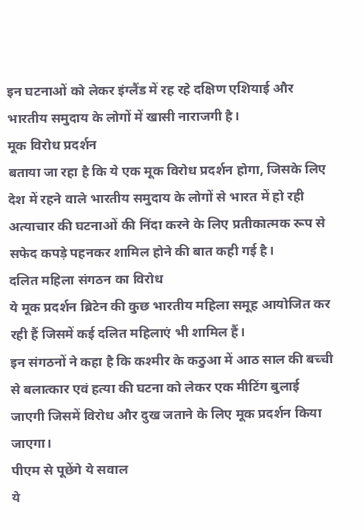इन घटनाओं को लेकर इंग्लैंड में रह रहे दक्षिण एशियाई और भारतीय समुदाय के लोगों में खासी नाराजगी है।
मूक विरोध प्रदर्शन
बताया जा रहा है कि ये एक मूक विरोध प्रदर्शन होगा, जिसके लिए देश में रहने वाले भारतीय समुदाय के लोगों से भारत में हो रही अत्याचार की घटनाओं की निंदा करने के लिए प्रतीकात्मक रूप से सफेद कपड़े पहनकर शामिल होने की बात कही गई है।
दलित महिला संगठन का विरोध
ये मूक प्रदर्शन ब्रिटेन की कुछ भारतीय महिला समूह आयोजित कर रही हैं जिसमें कई दलित महिलाएं भी शामिल हैं।
इन संगठनों ने कहा है कि कश्मीर के कठुआ में आठ साल की बच्ची से बलात्कार एवं हत्या की घटना को लेकर एक मीटिंग बुलाई जाएगी जिसमें विरोध और दुख जताने के लिए मूक प्रदर्शन किया जाएगा।
पीएम से पूछेंगे ये सवाल
ये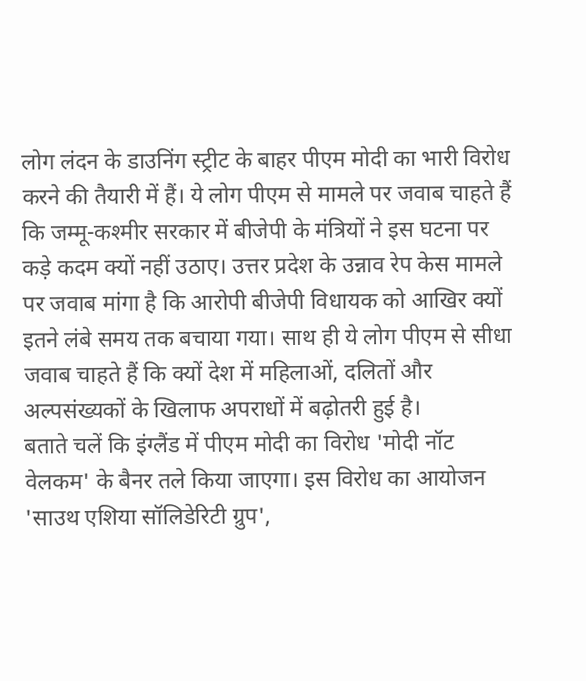लोग लंदन के डाउनिंग स्ट्रीट के बाहर पीएम मोदी का भारी विरोध करने की तैयारी में हैं। ये लोग पीएम से मामले पर जवाब चाहते हैं कि जम्मू-कश्मीर सरकार में बीजेपी के मंत्रियों ने इस घटना पर कड़े कदम क्यों नहीं उठाए। उत्तर प्रदेश के उन्नाव रेप केस मामले पर जवाब मांगा है कि आरोपी बीजेपी विधायक को आखिर क्यों इतने लंबे समय तक बचाया गया। साथ ही ये लोग पीएम से सीधा जवाब चाहते हैं कि क्यों देश में महिलाओं, दलितों और अल्पसंख्यकों के खिलाफ अपराधों में बढ़ोतरी हुई है।
बताते चलें कि इंग्लैंड में पीएम मोदी का विरोध 'मोदी नॉट वेलकम' के बैनर तले किया जाएगा। इस विरोध का आयोजन 'साउथ एशिया सॉलिडेरिटी ग्रुप',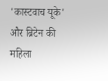'कास्टवाच यूके' और ब्रिटेन की महिला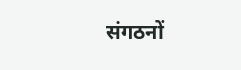संगठनों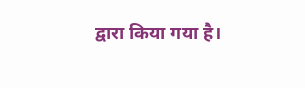द्वारा किया गया है।